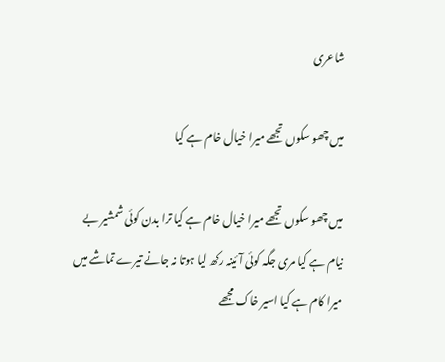شاعری

میں چھو سکوں تجھے میرا خیال خام ہے کیا

میں چھو سکوں تجھے میرا خیال خام ہے کیا ترا بدن کوئی شمشیر بے نیام ہے کیا مری جگہ کوئی آئینہ رکھ لیا ہوتا نہ جانے تیرے تماشے میں میرا کام ہے کیا اسیر خاک مجھے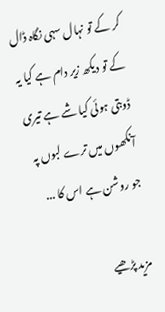کر کے تو نہال سہی نگاہ ڈال کے تو دیکھ زیر دام ہے کیا یہ ڈوبتی ہوئی کیا شے ہے تیری آنکھوں میں ترے لبوں پہ جو روشن ہے اس کا ...

مزید پڑھیے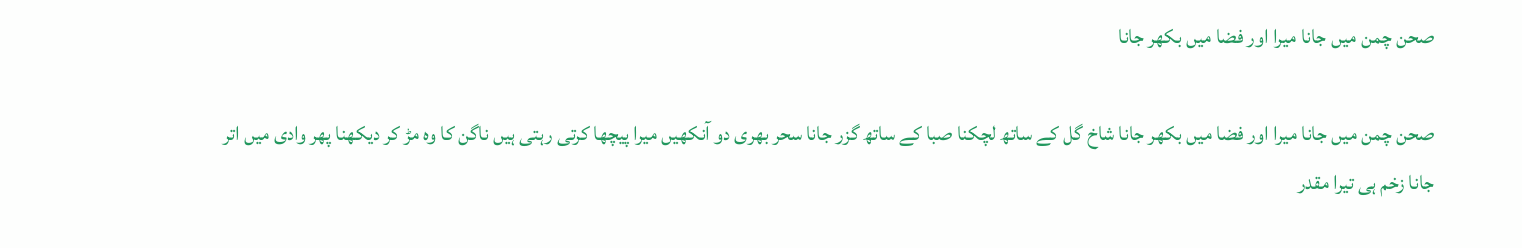صحن چمن میں جانا میرا اور فضا میں بکھر جانا

صحن چمن میں جانا میرا اور فضا میں بکھر جانا شاخ گل کے ساتھ لچکنا صبا کے ساتھ گزر جانا سحر بھری دو آنکھیں میرا پیچھا کرتی رہتی ہیں ناگن کا وہ مڑ کر دیکھنا پھر وادی میں اتر جانا زخم ہی تیرا مقدر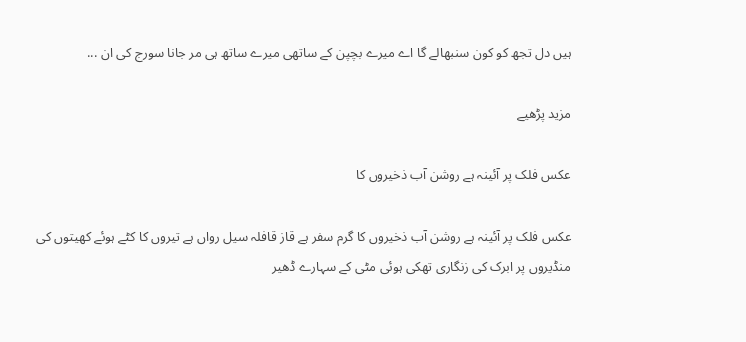ہیں دل تجھ کو کون سنبھالے گا اے میرے بچپن کے ساتھی میرے ساتھ ہی مر جانا سورج کی ان ...

مزید پڑھیے

عکس فلک پر آئینہ ہے روشن آب ذخیروں کا

عکس فلک پر آئینہ ہے روشن آب ذخیروں کا گرم سفر ہے قاز قافلہ سیل رواں ہے تیروں کا کٹے ہوئے کھیتوں کی منڈیروں پر ابرک کی زنگاری تھکی ہوئی مٹی کے سہارے ڈھیر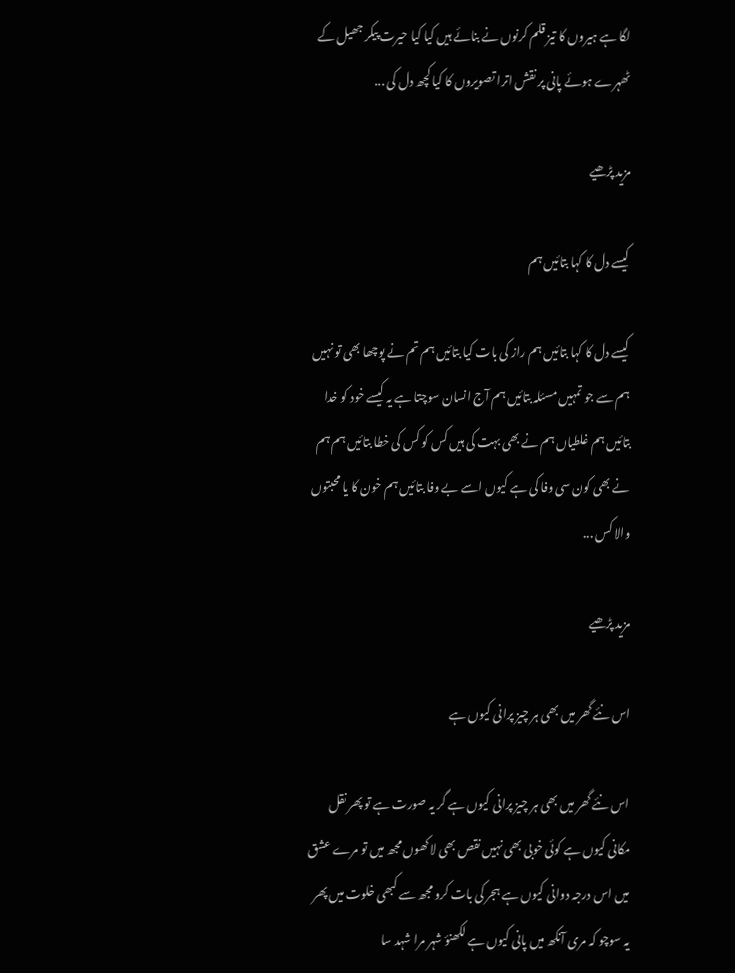لگا ہے ہیروں کا تیز قلم کرنوں نے بنائے ہیں کیا کیا حیرت پیکر جھیل کے ٹھہرے ہوئے پانی پر نقش اترا تصویروں کا کیا کچھ دل کی ...

مزید پڑھیے

کیسے دل کا کہا بتائیں ہم

کیسے دل کا کہا بتائیں ہم راز کی بات کیا بتائیں ہم تم نے پوچھا بھی تو نہیں ہم سے جو تمہیں مسئلہ بتائیں ہم آج انسان سوچتا ہے یہ کیسے خود کو خدا بتائیں ہم غلطیاں ہم نے بھی بہت کی ہیں کس کو کس کی خطا بتائیں ہم ہم نے بھی کون سی وفا کی ہے کیوں اسے بے وفا بتائیں ہم خون کا یا محبتوں والا کس ...

مزید پڑھیے

اس نئے گھر میں بھی ہر چیز پرانی کیوں ہے

اس نئے گھر میں بھی ہر چیز پرانی کیوں ہے گر یہ صورت ہے تو پھر نقل مکانی کیوں ہے کوئی خوبی بھی نہیں نقص بھی لاکھوں مجھ میں تو مرے عشق میں اس درجہ دوانی کیوں ہے ہجر کی بات کرو مجھ سے کبھی خلوت میں پھر یہ سوچو کہ مری آنکھ میں پانی کیوں ہے لکھنؤ شہر مرا شہد سا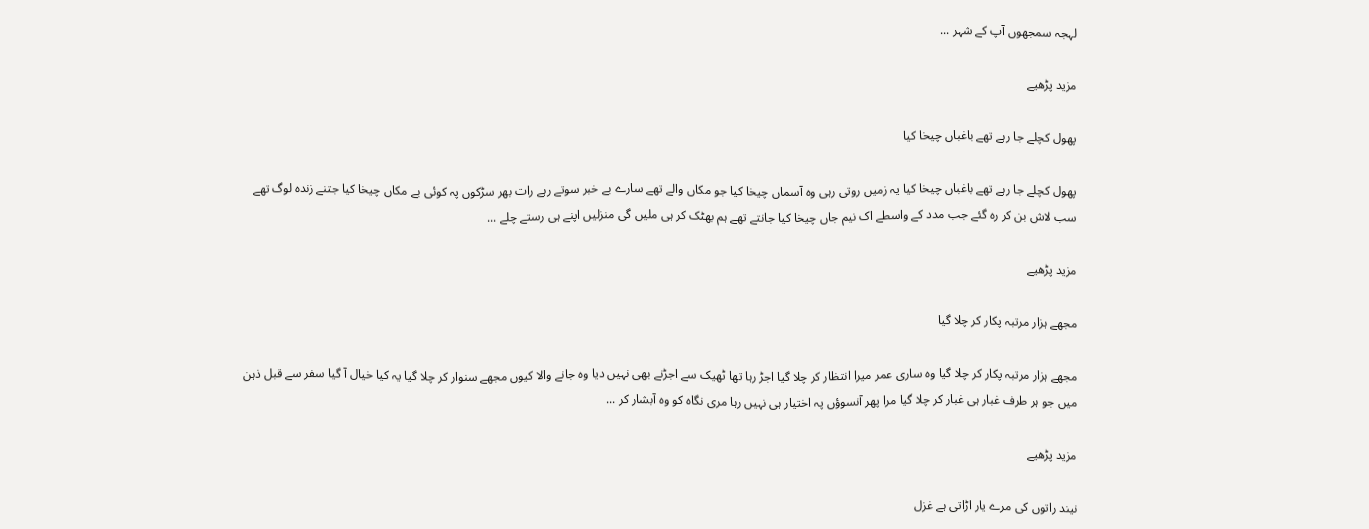لہجہ سمجھوں آپ کے شہر ...

مزید پڑھیے

پھول کچلے جا رہے تھے باغباں چیخا کیا

پھول کچلے جا رہے تھے باغباں چیخا کیا یہ زمیں روتی رہی وہ آسماں چیخا کیا جو مکاں والے تھے سارے بے خبر سوتے رہے رات بھر سڑکوں پہ کوئی بے مکاں چیخا کیا جتنے زندہ لوگ تھے سب لاش بن کر رہ گئے جب مدد کے واسطے اک نیم جاں چیخا کیا جانتے تھے ہم بھٹک کر ہی ملیں گی منزلیں اپنے ہی رستے چلے ...

مزید پڑھیے

مجھے ہزار مرتبہ پکار کر چلا گیا

مجھے ہزار مرتبہ پکار کر چلا گیا وہ ساری عمر میرا انتظار کر چلا گیا اجڑ رہا تھا ٹھیک سے اجڑنے بھی نہیں دیا وہ جانے والا کیوں مجھے سنوار کر چلا گیا یہ کیا خیال آ گیا سفر سے قبل ذہن میں جو ہر طرف غبار ہی غبار کر چلا گیا مرا پھر آنسوؤں پہ اختیار ہی نہیں رہا مری نگاہ کو وہ آبشار کر ...

مزید پڑھیے

نیند راتوں کی مرے یار اڑاتی ہے غزل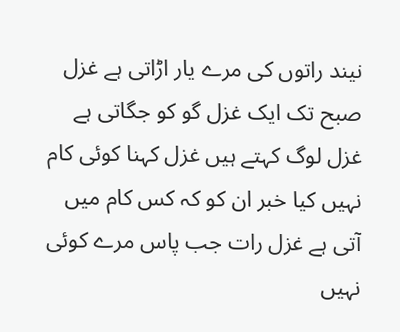نیند راتوں کی مرے یار اڑاتی ہے غزل صبح تک ایک غزل گو کو جگاتی ہے غزل لوگ کہتے ہیں غزل کہنا کوئی کام نہیں کیا خبر ان کو کہ کس کام میں آتی ہے غزل رات جب پاس مرے کوئی نہیں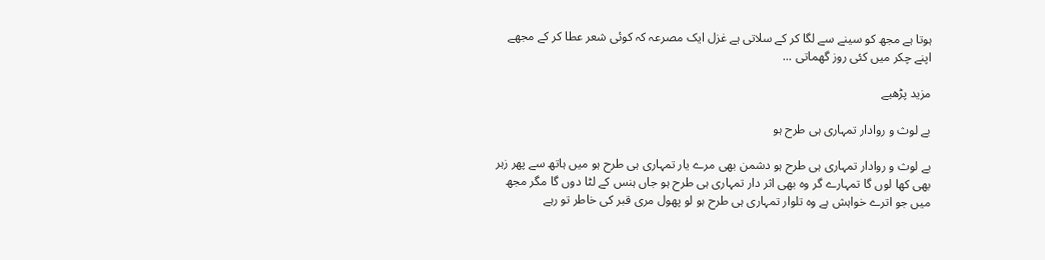ہوتا ہے مجھ کو سینے سے لگا کر کے سلاتی ہے غزل ایک مصرعہ کہ کوئی شعر عطا کر کے مجھے اپنے چکر میں کئی روز گھماتی ...

مزید پڑھیے

بے لوث و روادار تمہاری ہی طرح ہو

بے لوث و روادار تمہاری ہی طرح ہو دشمن بھی مرے یار تمہاری ہی طرح ہو میں ہاتھ سے پھر زہر بھی کھا لوں گا تمہارے گر وہ بھی اثر دار تمہاری ہی طرح ہو جاں ہنس کے لٹا دوں گا مگر مجھ میں جو اترے خواہش ہے وہ تلوار تمہاری ہی طرح ہو لو پھول مری قبر کی خاطر تو رہے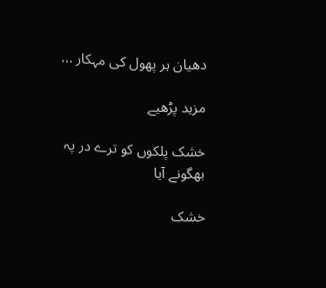دھیان ہر پھول کی مہکار ...

مزید پڑھیے

خشک پلکوں کو ترے در پہ بھگونے آیا

خشک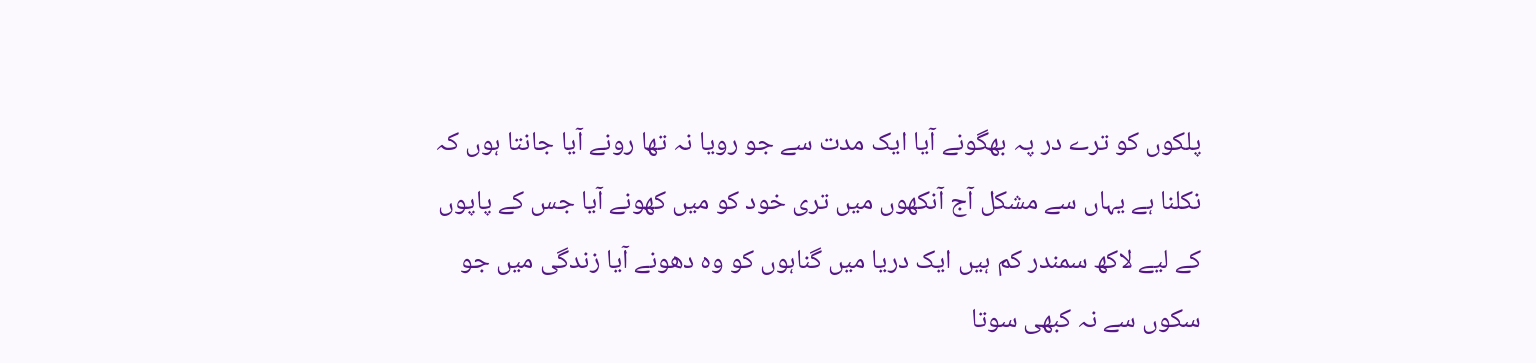پلکوں کو ترے در پہ بھگونے آیا ایک مدت سے جو رویا نہ تھا رونے آیا جانتا ہوں کہ نکلنا ہے یہاں سے مشکل آج آنکھوں میں تری خود کو میں کھونے آیا جس کے پاپوں کے لیے لاکھ سمندر کم ہیں ایک دریا میں گناہوں کو وہ دھونے آیا زندگی میں جو سکوں سے نہ کبھی سوتا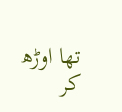تھا اوڑھ کر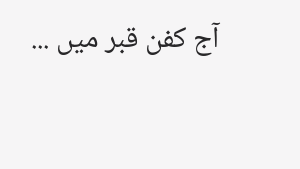آج کفن قبر میں ...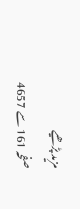مزید پڑھیے
صفحہ 161 سے 4657